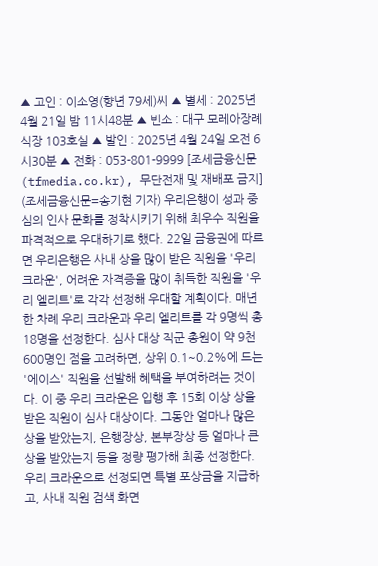▲ 고인 : 이소영(향년 79세)씨 ▲ 별세 : 2025년 4월 21일 밤 11시48분 ▲ 빈소 : 대구 모레아장례식장 103호실 ▲ 발인 : 2025년 4월 24일 오전 6시30분 ▲ 전화 : 053-801-9999 [조세금융신문(tfmedia.co.kr), 무단전재 및 재배포 금지]
(조세금융신문=송기현 기자) 우리은행이 성과 중심의 인사 문화를 정착시키기 위해 최우수 직원을 파격적으로 우대하기로 했다. 22일 금융권에 따르면 우리은행은 사내 상을 많이 받은 직원을 '우리 크라운', 어려운 자격증을 많이 취득한 직원을 '우리 엘리트'로 각각 선정해 우대할 계획이다. 매년 한 차례 우리 크라운과 우리 엘리트를 각 9명씩 총 18명을 선정한다. 심사 대상 직군 총원이 약 9천600명인 점을 고려하면, 상위 0.1~0.2%에 드는 '에이스' 직원을 선발해 혜택을 부여하려는 것이다. 이 중 우리 크라운은 입행 후 15회 이상 상을 받은 직원이 심사 대상이다. 그동안 얼마나 많은 상을 받았는지, 은행장상, 본부장상 등 얼마나 큰 상을 받았는지 등을 정량 평가해 최종 선정한다. 우리 크라운으로 선정되면 특별 포상금을 지급하고, 사내 직원 검색 화면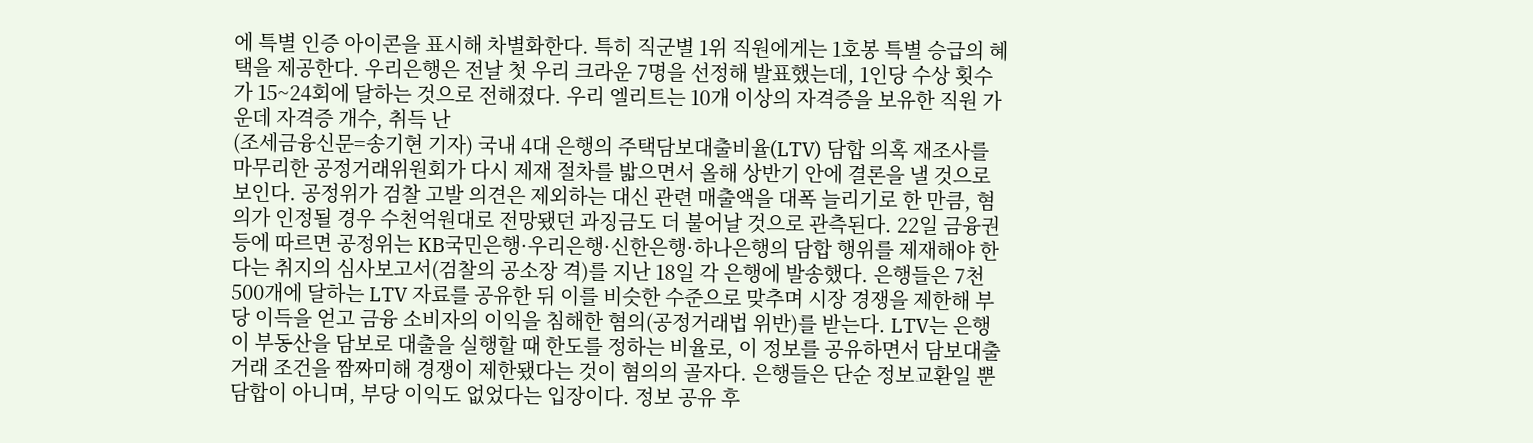에 특별 인증 아이콘을 표시해 차별화한다. 특히 직군별 1위 직원에게는 1호봉 특별 승급의 혜택을 제공한다. 우리은행은 전날 첫 우리 크라운 7명을 선정해 발표했는데, 1인당 수상 횟수가 15~24회에 달하는 것으로 전해졌다. 우리 엘리트는 10개 이상의 자격증을 보유한 직원 가운데 자격증 개수, 취득 난
(조세금융신문=송기현 기자) 국내 4대 은행의 주택담보대출비율(LTV) 담합 의혹 재조사를 마무리한 공정거래위원회가 다시 제재 절차를 밟으면서 올해 상반기 안에 결론을 낼 것으로 보인다. 공정위가 검찰 고발 의견은 제외하는 대신 관련 매출액을 대폭 늘리기로 한 만큼, 혐의가 인정될 경우 수천억원대로 전망됐던 과징금도 더 불어날 것으로 관측된다. 22일 금융권 등에 따르면 공정위는 KB국민은행·우리은행·신한은행·하나은행의 담합 행위를 제재해야 한다는 취지의 심사보고서(검찰의 공소장 격)를 지난 18일 각 은행에 발송했다. 은행들은 7천500개에 달하는 LTV 자료를 공유한 뒤 이를 비슷한 수준으로 맞추며 시장 경쟁을 제한해 부당 이득을 얻고 금융 소비자의 이익을 침해한 혐의(공정거래법 위반)를 받는다. LTV는 은행이 부동산을 담보로 대출을 실행할 때 한도를 정하는 비율로, 이 정보를 공유하면서 담보대출 거래 조건을 짬짜미해 경쟁이 제한됐다는 것이 혐의의 골자다. 은행들은 단순 정보교환일 뿐 담합이 아니며, 부당 이익도 없었다는 입장이다. 정보 공유 후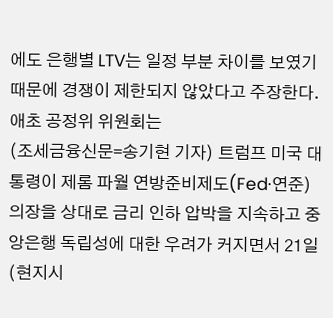에도 은행별 LTV는 일정 부분 차이를 보였기 때문에 경쟁이 제한되지 않았다고 주장한다. 애초 공정위 위원회는
(조세금융신문=송기현 기자) 트럼프 미국 대통령이 제롬 파월 연방준비제도(Fed·연준) 의장을 상대로 금리 인하 압박을 지속하고 중앙은행 독립성에 대한 우려가 커지면서 21일(현지시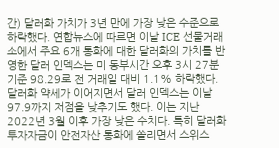간) 달러화 가치가 3년 만에 가장 낮은 수준으로 하락했다. 연합뉴스에 따르면 이날 ICE 선물거래소에서 주요 6개 통화에 대한 달러화의 가치를 반영한 달러 인덱스는 미 동부시간 오후 3시 27분 기준 98.29로 전 거래일 대비 1.1% 하락했다. 달러화 약세가 이어지면서 달러 인덱스는 이날 97.9까지 저점을 낮추기도 했다. 이는 지난 2022년 3월 이후 가장 낮은 수치다. 특히 달러화 투자자금이 안전자산 통화에 쏠리면서 스위스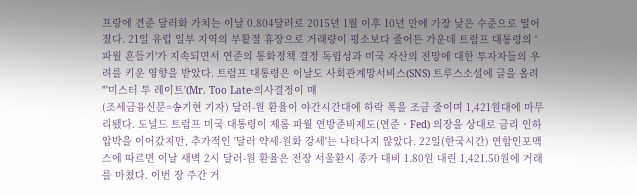프랑에 견준 달러화 가치는 이날 0.804달러로 2015년 1월 이후 10년 만에 가장 낮은 수준으로 떨어졌다. 21일 유럽 일부 지역의 부활절 휴장으로 거래량이 평소보다 줄어든 가운데 트럼프 대통령의 '파월 흔들기'가 지속되면서 연준의 통화정책 결정 독립성과 미국 자산의 전망에 대한 투자자들의 우려를 키운 영향을 받았다. 트럼프 대통령은 이날도 사회관계망서비스(SNS) 트루스소셜에 글을 올려 "'미스터 투 레이트'(Mr. Too Late·의사결정이 매
(조세금융신문=송기현 기자) 달러-원 환율이 야간시간대에 하락 폭을 조금 줄이며 1,421원대에 마무리됐다. 도널드 트럼프 미국 대통령이 제롬 파월 연방준비제도(연준ㆍFed) 의장을 상대로 금리 인하 압박을 이어갔지만, 추가적인 '달러 약세-원화 강세'는 나타나지 않았다. 22일(한국시간) 연합인포맥스에 따르면 이날 새벽 2시 달러-원 환율은 전장 서울환시 종가 대비 1.80원 내린 1,421.50원에 거래를 마쳤다. 이번 장 주간 거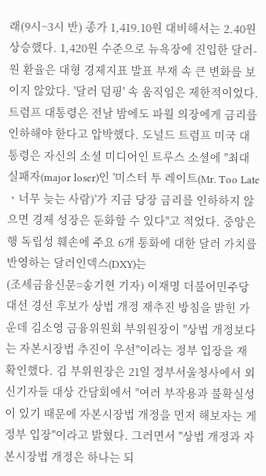래(9시~3시 반) 종가 1,419.10원 대비해서는 2.40원 상승했다. 1,420원 수준으로 뉴욕장에 진입한 달러-원 환율은 대형 경제지표 발표 부재 속 큰 변화를 보이지 않았다. '달러 덤핑' 속 움직임은 제한적이었다. 트럼프 대통령은 전날 밤에도 파월 의장에게 금리를 인하해야 한다고 압박했다. 도널드 트럼프 미국 대통령은 자신의 소셜 미디어인 트루스 소셜에 "최대 실패자(major loser)인 '미스터 투 레이트(Mr. Too Lateㆍ너무 늦는 사람)'가 지금 당장 금리를 인하하지 않으면 경제 성장은 둔화할 수 있다"고 적었다. 중앙은행 독립성 훼손에 주요 6개 통화에 대한 달러 가치를 반영하는 달러인덱스(DXY)는
(조세금융신문=송기현 기자) 이재명 더불어민주당 대선 경선 후보가 상법 개정 재추진 방침을 밝힌 가운데 김소영 금융위원회 부위원장이 "상법 개정보다는 자본시장법 추진이 우선"이라는 정부 입장을 재확인했다. 김 부위원장은 21일 정부서울청사에서 외신기자들 대상 간담회에서 "여러 부작용과 불확실성이 있기 때문에 자본시장법 개정을 먼저 해보자는 게 정부 입장"이라고 밝혔다. 그러면서 "상법 개정과 자본시장법 개정은 하나는 되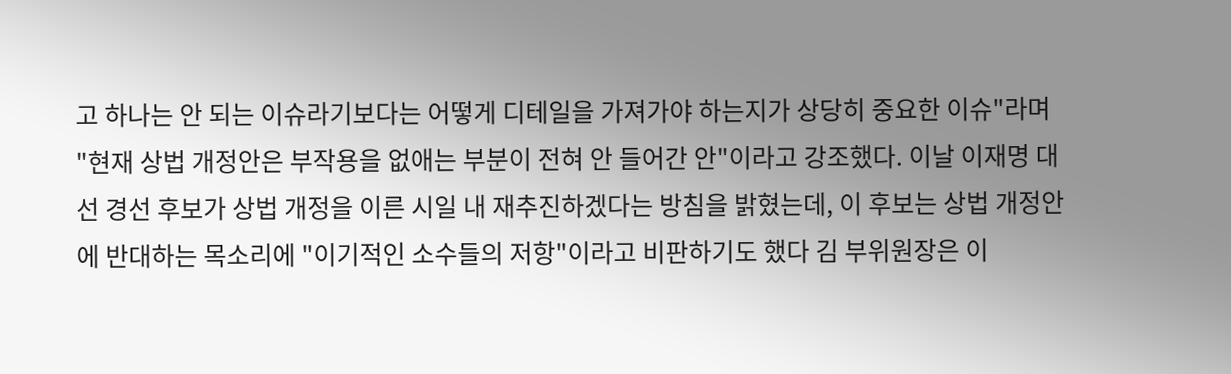고 하나는 안 되는 이슈라기보다는 어떻게 디테일을 가져가야 하는지가 상당히 중요한 이슈"라며 "현재 상법 개정안은 부작용을 없애는 부분이 전혀 안 들어간 안"이라고 강조했다. 이날 이재명 대선 경선 후보가 상법 개정을 이른 시일 내 재추진하겠다는 방침을 밝혔는데, 이 후보는 상법 개정안에 반대하는 목소리에 "이기적인 소수들의 저항"이라고 비판하기도 했다 김 부위원장은 이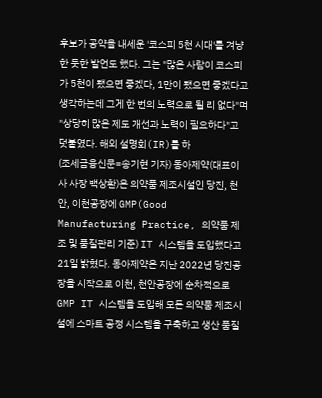후보가 공약을 내세운 '코스피 5천 시대'를 겨냥한 듯한 발언도 했다. 그는 "많은 사람이 코스피가 5천이 됐으면 좋겠다, 1만이 됐으면 좋겠다고 생각하는데 그게 한 번의 노력으로 될 리 없다"며 "상당히 많은 제도 개선과 노력이 필요하다"고 덧붙였다. 해외 설명회(IR)를 하
(조세금융신문=송기현 기자) 동아제약(대표이사 사장 백상환)은 의약품 제조시설인 당진, 천안, 이천공장에 GMP(Good Manufacturing Practice, 의약품 제조 및 품질관리 기준) IT 시스템을 도입했다고 21일 밝혔다. 동아제약은 지난 2022년 당진공장을 시작으로 이천, 천안공장에 순차적으로 GMP IT 시스템을 도입해 모든 의약품 제조시설에 스마트 공정 시스템을 구축하고 생산 품질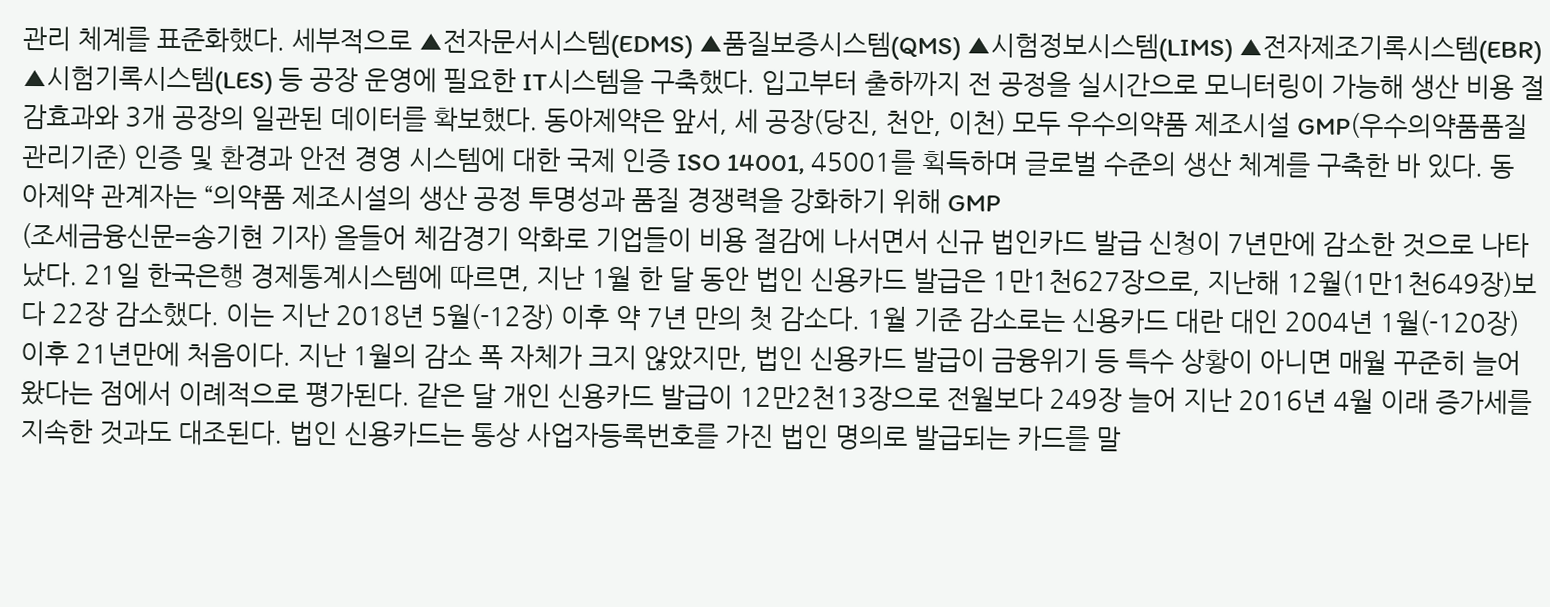관리 체계를 표준화했다. 세부적으로 ▲전자문서시스템(EDMS) ▲품질보증시스템(QMS) ▲시험정보시스템(LIMS) ▲전자제조기록시스템(EBR) ▲시험기록시스템(LES) 등 공장 운영에 필요한 IT시스템을 구축했다. 입고부터 출하까지 전 공정을 실시간으로 모니터링이 가능해 생산 비용 절감효과와 3개 공장의 일관된 데이터를 확보했다. 동아제약은 앞서, 세 공장(당진, 천안, 이천) 모두 우수의약품 제조시설 GMP(우수의약품품질관리기준) 인증 및 환경과 안전 경영 시스템에 대한 국제 인증 ISO 14001, 45001를 획득하며 글로벌 수준의 생산 체계를 구축한 바 있다. 동아제약 관계자는 “의약품 제조시설의 생산 공정 투명성과 품질 경쟁력을 강화하기 위해 GMP
(조세금융신문=송기현 기자) 올들어 체감경기 악화로 기업들이 비용 절감에 나서면서 신규 법인카드 발급 신청이 7년만에 감소한 것으로 나타났다. 21일 한국은행 경제통계시스템에 따르면, 지난 1월 한 달 동안 법인 신용카드 발급은 1만1천627장으로, 지난해 12월(1만1천649장)보다 22장 감소했다. 이는 지난 2018년 5월(-12장) 이후 약 7년 만의 첫 감소다. 1월 기준 감소로는 신용카드 대란 대인 2004년 1월(-120장) 이후 21년만에 처음이다. 지난 1월의 감소 폭 자체가 크지 않았지만, 법인 신용카드 발급이 금융위기 등 특수 상황이 아니면 매월 꾸준히 늘어왔다는 점에서 이례적으로 평가된다. 같은 달 개인 신용카드 발급이 12만2천13장으로 전월보다 249장 늘어 지난 2016년 4월 이래 증가세를 지속한 것과도 대조된다. 법인 신용카드는 통상 사업자등록번호를 가진 법인 명의로 발급되는 카드를 말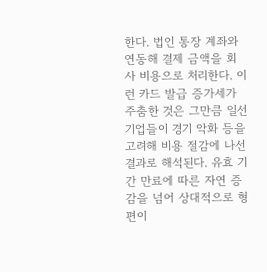한다. 법인 통장 계좌와 연동해 결제 금액을 회사 비용으로 처리한다. 이런 카드 발급 증가세가 주춤한 것은 그만큼 일선 기업들이 경기 악화 등을 고려해 비용 절감에 나선 결과로 해석된다. 유효 기간 만료에 따른 자연 증감을 넘어 상대적으로 형편이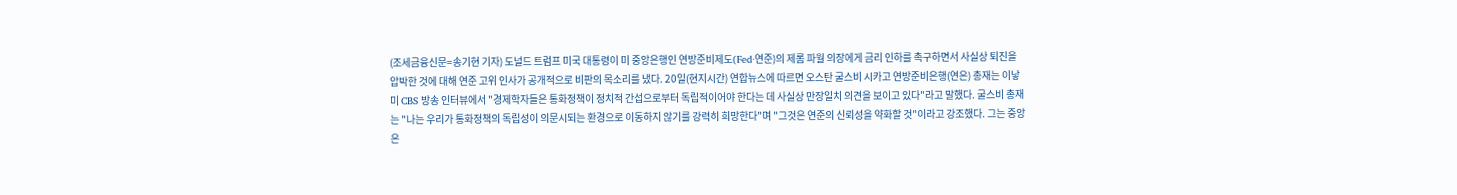(조세금융신문=송기현 기자) 도널드 트럼프 미국 대통령이 미 중앙은행인 연방준비제도(Fed·연준)의 제롬 파월 의장에게 금리 인하를 촉구하면서 사실상 퇴진을 압박한 것에 대해 연준 고위 인사가 공개적으로 비판의 목소리를 냈다. 20일(현지시간) 연합뉴스에 따르면 오스탄 굴스비 시카고 연방준비은행(연은) 총재는 이낳 미 CBS 방송 인터뷰에서 "경제학자들은 통화정책이 정치적 간섭으로부터 독립적이어야 한다는 데 사실상 만장일치 의견을 보이고 있다"라고 말했다. 굴스비 총재는 "나는 우리가 통화정책의 독립성이 의문시되는 환경으로 이동하지 않기를 강력히 희망한다"며 "그것은 연준의 신뢰성을 약화할 것"이라고 강조했다. 그는 중앙은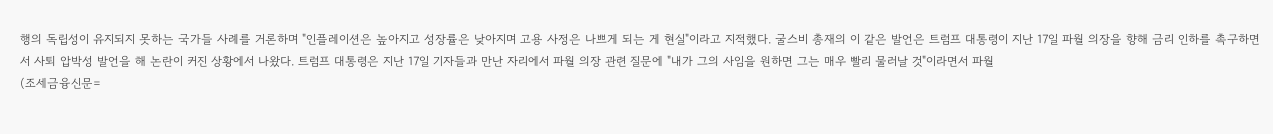행의 독립성이 유지되지 못하는 국가들 사례를 거론하며 "인플레이션은 높아지고 성장률은 낮아지며 고용 사정은 나쁘게 되는 게 현실"이라고 지적했다. 굴스비 총재의 이 같은 발언은 트럼프 대통령이 지난 17일 파월 의장을 향해 금리 인하를 촉구하면서 사퇴 압박성 발언을 해 논란이 커진 상황에서 나왔다. 트럼프 대통령은 지난 17일 기자들과 만난 자리에서 파월 의장 관련 질문에 "내가 그의 사임을 원하면 그는 매우 빨리 물러날 것"이라면서 파월
(조세금융신문=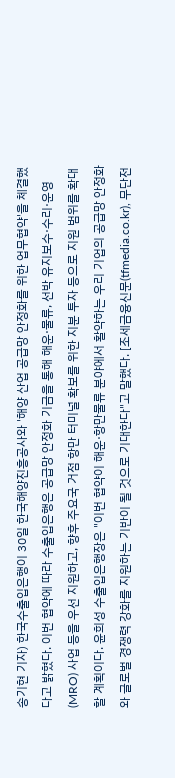송기현 기자) 한국수출입은행이 30일 한국해양진흥공사와 '해양 산업 공급망 안정화를 위한 업무협약'을 체결했다고 밝혔다. 이번 협약에 따라 수출입은행은 공급망 안정화 기금을 통해 해운·물류, 선박 유지보수·수리·운영(MRO) 사업 등을 우선 지원하고, 향후 주요국 거점 항만 터미널 확보를 위한 지분 투자 등으로 지원 범위를 확대할 계획이다. 윤희성 수출입은행장은 "이번 협약이 해운·항만물류 분야에서 활약하는 우리 기업의 공급망 안정화와 글로벌 경쟁력 강화를 지원하는 기반이 될 것으로 기대한다"고 말했다. [조세금융신문(tfmedia.co.kr), 무단전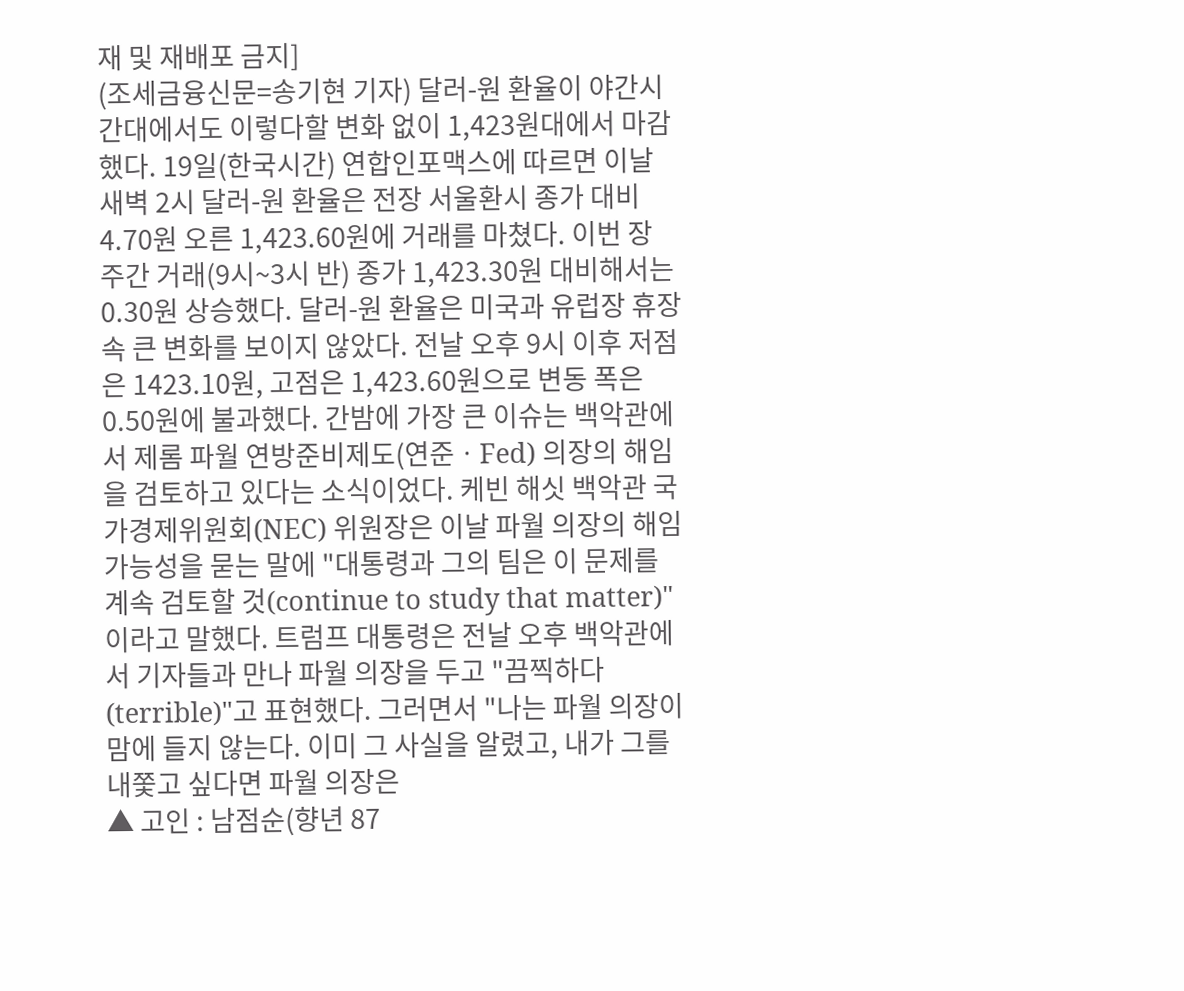재 및 재배포 금지]
(조세금융신문=송기현 기자) 달러-원 환율이 야간시간대에서도 이렇다할 변화 없이 1,423원대에서 마감했다. 19일(한국시간) 연합인포맥스에 따르면 이날 새벽 2시 달러-원 환율은 전장 서울환시 종가 대비 4.70원 오른 1,423.60원에 거래를 마쳤다. 이번 장 주간 거래(9시~3시 반) 종가 1,423.30원 대비해서는 0.30원 상승했다. 달러-원 환율은 미국과 유럽장 휴장 속 큰 변화를 보이지 않았다. 전날 오후 9시 이후 저점은 1423.10원, 고점은 1,423.60원으로 변동 폭은 0.50원에 불과했다. 간밤에 가장 큰 이슈는 백악관에서 제롬 파월 연방준비제도(연준ㆍFed) 의장의 해임을 검토하고 있다는 소식이었다. 케빈 해싯 백악관 국가경제위원회(NEC) 위원장은 이날 파월 의장의 해임 가능성을 묻는 말에 "대통령과 그의 팀은 이 문제를 계속 검토할 것(continue to study that matter)"이라고 말했다. 트럼프 대통령은 전날 오후 백악관에서 기자들과 만나 파월 의장을 두고 "끔찍하다(terrible)"고 표현했다. 그러면서 "나는 파월 의장이 맘에 들지 않는다. 이미 그 사실을 알렸고, 내가 그를 내쫓고 싶다면 파월 의장은
▲ 고인 : 남점순(향년 87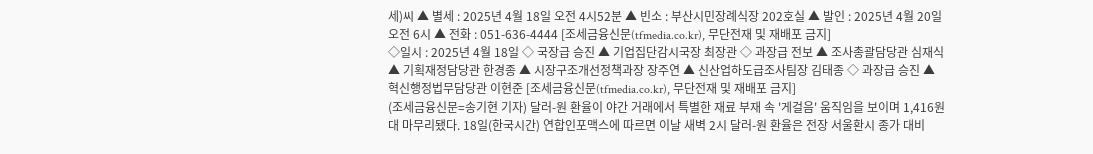세)씨 ▲ 별세 : 2025년 4월 18일 오전 4시52분 ▲ 빈소 : 부산시민장례식장 202호실 ▲ 발인 : 2025년 4월 20일 오전 6시 ▲ 전화 : 051-636-4444 [조세금융신문(tfmedia.co.kr), 무단전재 및 재배포 금지]
◇일시 : 2025년 4월 18일 ◇ 국장급 승진 ▲ 기업집단감시국장 최장관 ◇ 과장급 전보 ▲ 조사총괄담당관 심재식 ▲ 기획재정담당관 한경종 ▲ 시장구조개선정책과장 장주연 ▲ 신산업하도급조사팀장 김태종 ◇ 과장급 승진 ▲ 혁신행정법무담당관 이현준 [조세금융신문(tfmedia.co.kr), 무단전재 및 재배포 금지]
(조세금융신문=송기현 기자) 달러-원 환율이 야간 거래에서 특별한 재료 부재 속 '게걸음' 움직임을 보이며 1,416원대 마무리됐다. 18일(한국시간) 연합인포맥스에 따르면 이날 새벽 2시 달러-원 환율은 전장 서울환시 종가 대비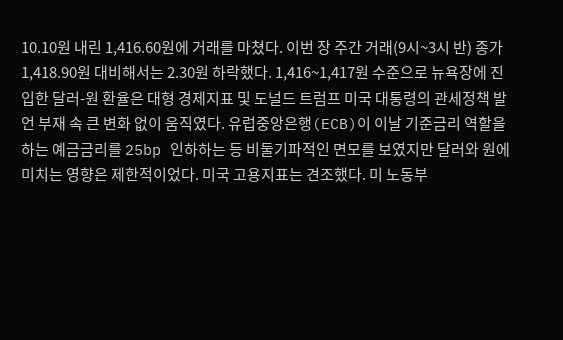10.10원 내린 1,416.60원에 거래를 마쳤다. 이번 장 주간 거래(9시~3시 반) 종가 1,418.90원 대비해서는 2.30원 하락했다. 1,416~1,417원 수준으로 뉴욕장에 진입한 달러-원 환율은 대형 경제지표 및 도널드 트럼프 미국 대통령의 관세정책 발언 부재 속 큰 변화 없이 움직였다. 유럽중앙은행(ECB)이 이날 기준금리 역할을 하는 예금금리를 25bp 인하하는 등 비둘기파적인 면모를 보였지만 달러와 원에 미치는 영향은 제한적이었다. 미국 고용지표는 견조했다. 미 노동부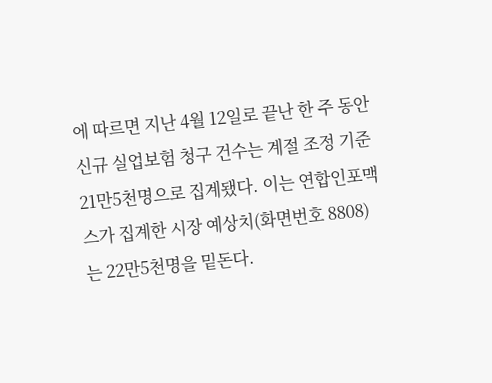에 따르면 지난 4월 12일로 끝난 한 주 동안 신규 실업보험 청구 건수는 계절 조정 기준 21만5천명으로 집계됐다. 이는 연합인포맥스가 집계한 시장 예상치(화면번호 8808)는 22만5천명을 밑돈다.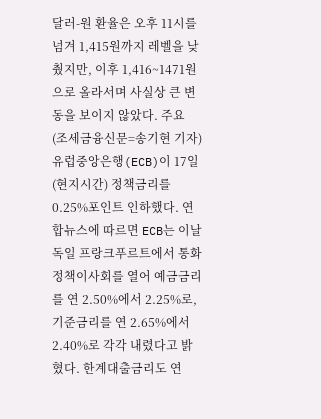달러-원 환율은 오후 11시를 넘겨 1,415원까지 레벨을 낮췄지만, 이후 1,416~1471원으로 올라서며 사실상 큰 변동을 보이지 않았다. 주요
(조세금융신문=송기현 기자) 유럽중앙은행(ECB)이 17일(현지시간) 정책금리를 0.25%포인트 인하했다. 연합뉴스에 따르면 ECB는 이날 독일 프랑크푸르트에서 통화정책이사회를 열어 예금금리를 연 2.50%에서 2.25%로, 기준금리를 연 2.65%에서 2.40%로 각각 내렸다고 밝혔다. 한계대출금리도 연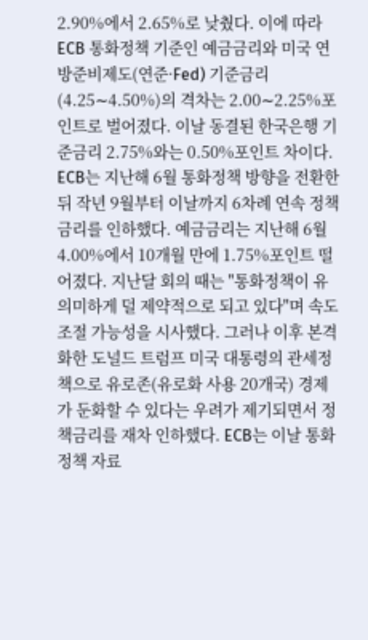2.90%에서 2.65%로 낮췄다. 이에 따라 ECB 통화정책 기준인 예금금리와 미국 연방준비제도(연준·Fed) 기준금리(4.25∼4.50%)의 격차는 2.00∼2.25%포인트로 벌어졌다. 이날 동결된 한국은행 기준금리 2.75%와는 0.50%포인트 차이다. ECB는 지난해 6월 통화정책 방향을 전환한 뒤 작년 9월부터 이날까지 6차례 연속 정책금리를 인하했다. 예금금리는 지난해 6월 4.00%에서 10개월 만에 1.75%포인트 떨어졌다. 지난달 회의 때는 "통화정책이 유의미하게 덜 제약적으로 되고 있다"며 속도 조절 가능성을 시사했다. 그러나 이후 본격화한 도널드 트럼프 미국 대통령의 관세정책으로 유로존(유로화 사용 20개국) 경제가 둔화할 수 있다는 우려가 제기되면서 정책금리를 재차 인하했다. ECB는 이날 통화정책 자료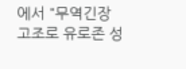에서 "무역긴장 고조로 유로존 성